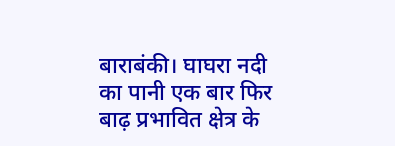बाराबंकी। घाघरा नदी का पानी एक बार फिर बाढ़ प्रभावित क्षेत्र के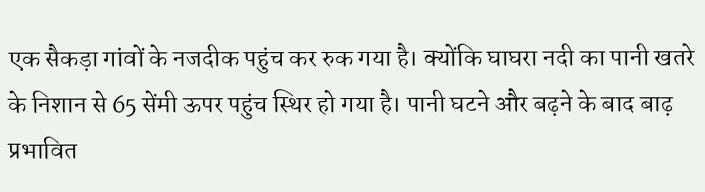एक सैकड़ा गांवों के नजदीक पहुंच कर रुक गया है। क्योंकि घाघरा नदी का पानी खतरे के निशान से 65 सेंमी ऊपर पहुंच स्थिर हो गया है। पानी घटने और बढ़ने के बाद बाढ़ प्रभावित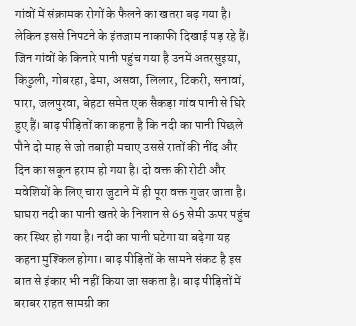गांवों में संक्रामक रोगों के फैलने का खतरा बढ़ गया है। लेकिन इससे निपटने के इंतजाम नाकाफी दिखाई पड़ रहे हैं। जिन गांवों के किनारे पानी पहुंच गया है उनमें अतरसुइया, किठुली, गोबरहा, ढेमा, असवा, लिलार, टिकरी, सनावां, पारा, जलपुरवा, बेहटा समेत एक सैकड़ा गांव पानी से घिरे हुए हैं। बाढ़ पीड़ितों का कहना है कि नदी का पानी पिछले पौने दो माह से जो तबाही मचाए उससे रातों की नींद और दिन का सकून हराम हो गया है। दो वक्त की रोटी और मवेशियों के लिए चारा जुटाने में ही पूरा वक्त गुजर जाता है।
घाघरा नदी का पानी खतरे के निशान से 65 सेमी ऊपर पहुंच कर स्थिर हो गया है। नदी का पानी घटेगा या बढ़ेगा यह कहना मुश्किल होगा। बाढ़ पीड़ितों के सामने संकट है इस बात से इंकार भी नहीं किया जा सकता है। बाढ़ पीड़ितों में बराबर राहत सामग्री का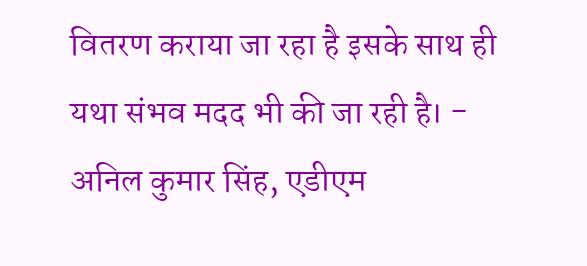वितरण कराया जा रहा है इसके साथ ही यथा संभव मदद भी की जा रही है। - अनिल कुमार सिंह, एडीएम